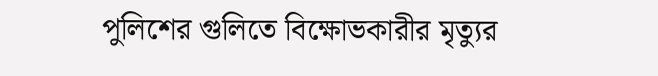পুলিশের গুলিতে বিক্ষোভকারীর মৃত্যুর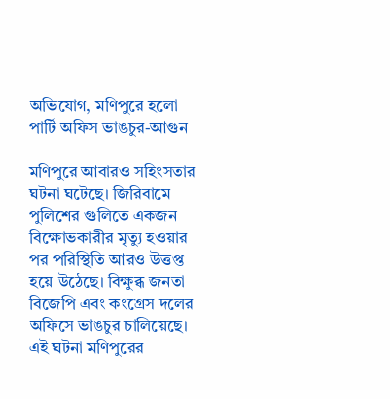অভিযোগ, মণিপুরে হলো পার্টি অফিস ভাঙচুর-আগুন

মণিপুরে আবারও সহিংসতার ঘটনা ঘটেছে। জিরিবামে পুলিশের গুলিতে একজন বিক্ষোভকারীর মৃত্যু হওয়ার পর পরিস্থিতি আরও উত্তপ্ত হয়ে উঠেছে। বিক্ষুব্ধ জনতা বিজেপি এবং কংগ্রেস দলের অফিসে ভাঙচুর চালিয়েছে। এই ঘটনা মণিপুরের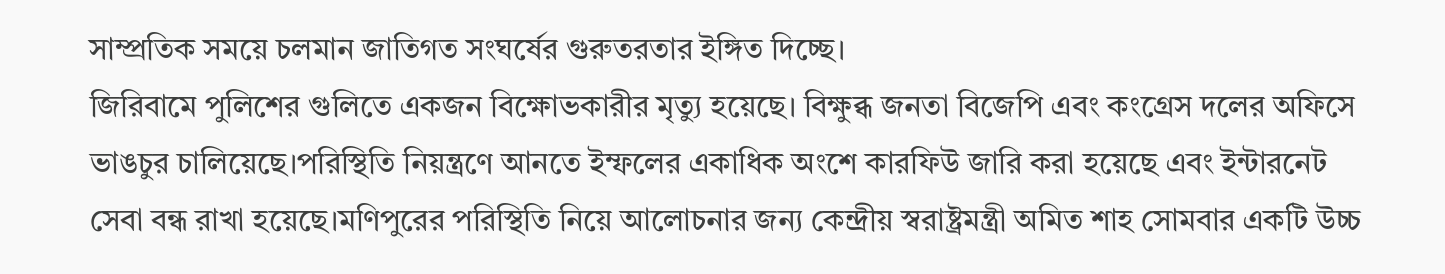সাম্প্রতিক সময়ে চলমান জাতিগত সংঘর্ষের গুরুতরতার ইঙ্গিত দিচ্ছে।
জিরিবামে পুলিশের গুলিতে একজন বিক্ষোভকারীর মৃত্যু হয়েছে। বিক্ষুব্ধ জনতা বিজেপি এবং কংগ্রেস দলের অফিসে ভাঙচুর চালিয়েছে।পরিস্থিতি নিয়ন্ত্রণে আনতে ইম্ফলের একাধিক অংশে কারফিউ জারি করা হয়েছে এবং ইন্টারনেট সেবা বন্ধ রাখা হয়েছে।মণিপুরের পরিস্থিতি নিয়ে আলোচনার জন্য কেন্দ্রীয় স্বরাষ্ট্রমন্ত্রী অমিত শাহ সোমবার একটি উচ্চ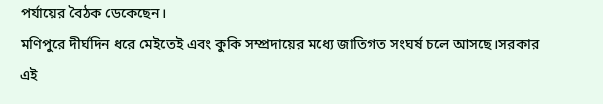পর্যায়ের বৈঠক ডেকেছেন।
মণিপুরে দীর্ঘদিন ধরে মেইতেই এবং কুকি সম্প্রদায়ের মধ্যে জাতিগত সংঘর্ষ চলে আসছে।সরকার এই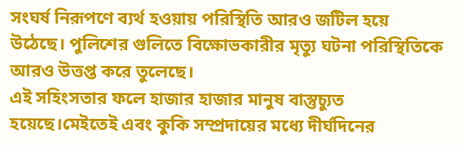সংঘর্ষ নিরূপণে ব্যর্থ হওয়ায় পরিস্থিতি আরও জটিল হয়ে উঠেছে। পুলিশের গুলিতে বিক্ষোভকারীর মৃত্যু ঘটনা পরিস্থিতিকে আরও উত্তপ্ত করে তুলেছে।
এই সহিংসতার ফলে হাজার হাজার মানুষ বাস্তুচ্যুত হয়েছে।মেইতেই এবং কুকি সম্প্রদায়ের মধ্যে দীর্ঘদিনের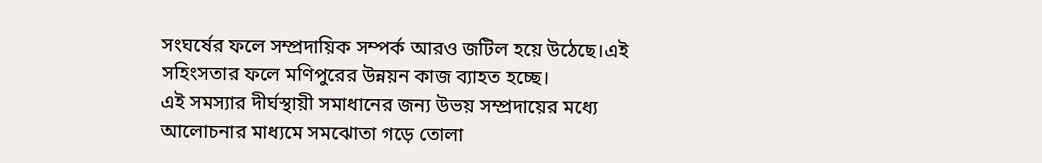সংঘর্ষের ফলে সম্প্রদায়িক সম্পর্ক আরও জটিল হয়ে উঠেছে।এই সহিংসতার ফলে মণিপুরের উন্নয়ন কাজ ব্যাহত হচ্ছে।
এই সমস্যার দীর্ঘস্থায়ী সমাধানের জন্য উভয় সম্প্রদায়ের মধ্যে আলোচনার মাধ্যমে সমঝোতা গড়ে তোলা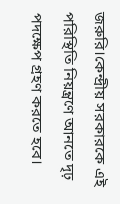জরুরি।কেন্দ্রীয় সরকারকে এই পরিস্থিতি নিয়ন্ত্রণে আনতে দৃঢ় পদক্ষেপ গ্রহণ করতে হবে।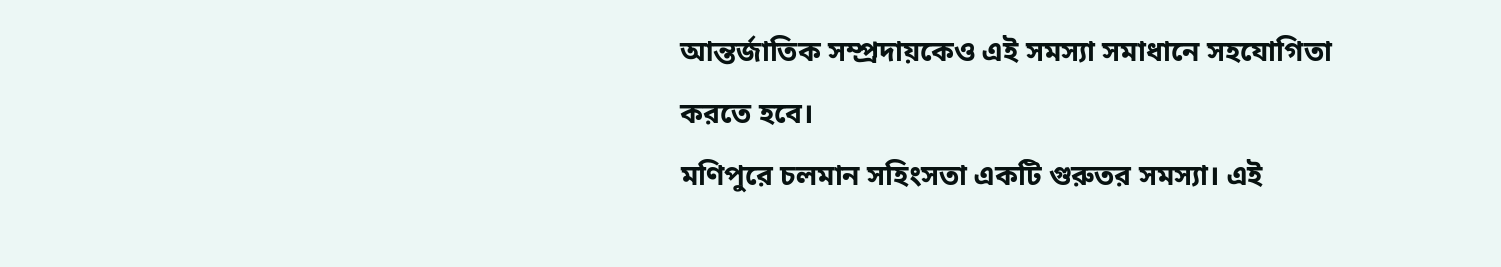আন্তর্জাতিক সম্প্রদায়কেও এই সমস্যা সমাধানে সহযোগিতা করতে হবে।
মণিপুরে চলমান সহিংসতা একটি গুরুতর সমস্যা। এই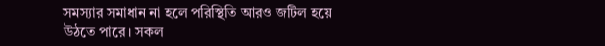সমস্যার সমাধান না হলে পরিস্থিতি আরও জটিল হয়ে উঠতে পারে। সকল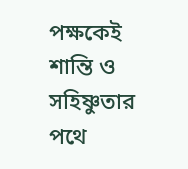পক্ষকেই শান্তি ও সহিষ্ণুতার পথে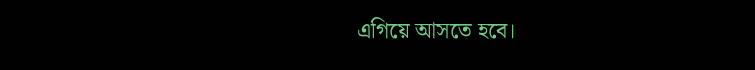এগিয়ে আসতে হবে।